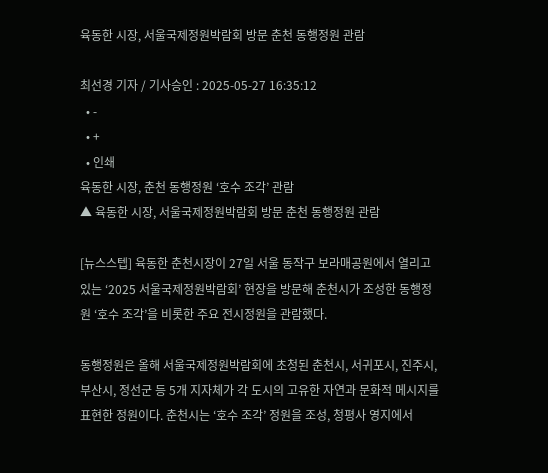육동한 시장, 서울국제정원박람회 방문 춘천 동행정원 관람

최선경 기자 / 기사승인 : 2025-05-27 16:35:12
  • -
  • +
  • 인쇄
육동한 시장, 춘천 동행정원 ‘호수 조각’ 관람
▲ 육동한 시장, 서울국제정원박람회 방문 춘천 동행정원 관람

[뉴스스텝] 육동한 춘천시장이 27일 서울 동작구 보라매공원에서 열리고 있는 ‘2025 서울국제정원박람회’ 현장을 방문해 춘천시가 조성한 동행정원 ‘호수 조각’을 비롯한 주요 전시정원을 관람했다.

동행정원은 올해 서울국제정원박람회에 초청된 춘천시, 서귀포시, 진주시, 부산시, 정선군 등 5개 지자체가 각 도시의 고유한 자연과 문화적 메시지를 표현한 정원이다. 춘천시는 ‘호수 조각’ 정원을 조성, 청평사 영지에서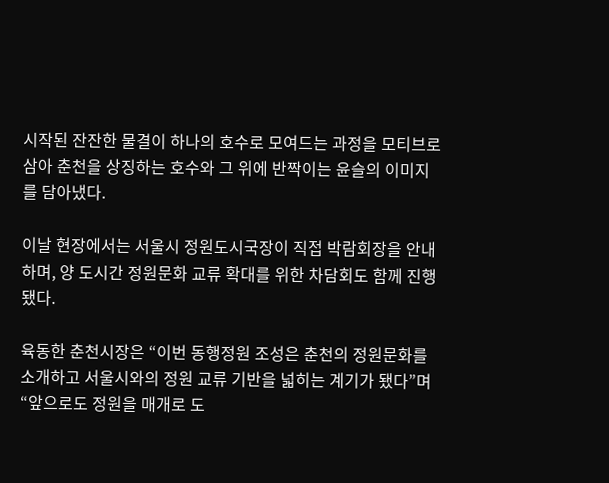시작된 잔잔한 물결이 하나의 호수로 모여드는 과정을 모티브로 삼아 춘천을 상징하는 호수와 그 위에 반짝이는 윤슬의 이미지를 담아냈다.

이날 현장에서는 서울시 정원도시국장이 직접 박람회장을 안내하며, 양 도시간 정원문화 교류 확대를 위한 차담회도 함께 진행됐다.

육동한 춘천시장은 “이번 동행정원 조성은 춘천의 정원문화를 소개하고 서울시와의 정원 교류 기반을 넓히는 계기가 됐다”며 “앞으로도 정원을 매개로 도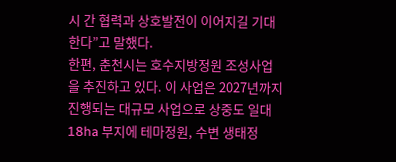시 간 협력과 상호발전이 이어지길 기대한다”고 말했다.
한편, 춘천시는 호수지방정원 조성사업을 추진하고 있다. 이 사업은 2027년까지 진행되는 대규모 사업으로 상중도 일대 18ha 부지에 테마정원, 수변 생태정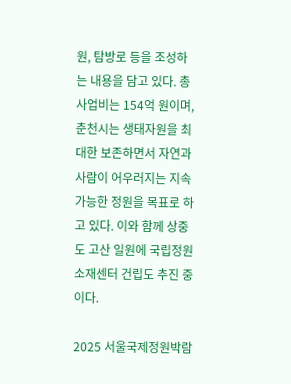원, 탐방로 등을 조성하는 내용을 담고 있다. 총사업비는 154억 원이며, 춘천시는 생태자원을 최대한 보존하면서 자연과 사람이 어우러지는 지속가능한 정원을 목표로 하고 있다. 이와 함께 상중도 고산 일원에 국립정원소재센터 건립도 추진 중이다.

2025 서울국제정원박람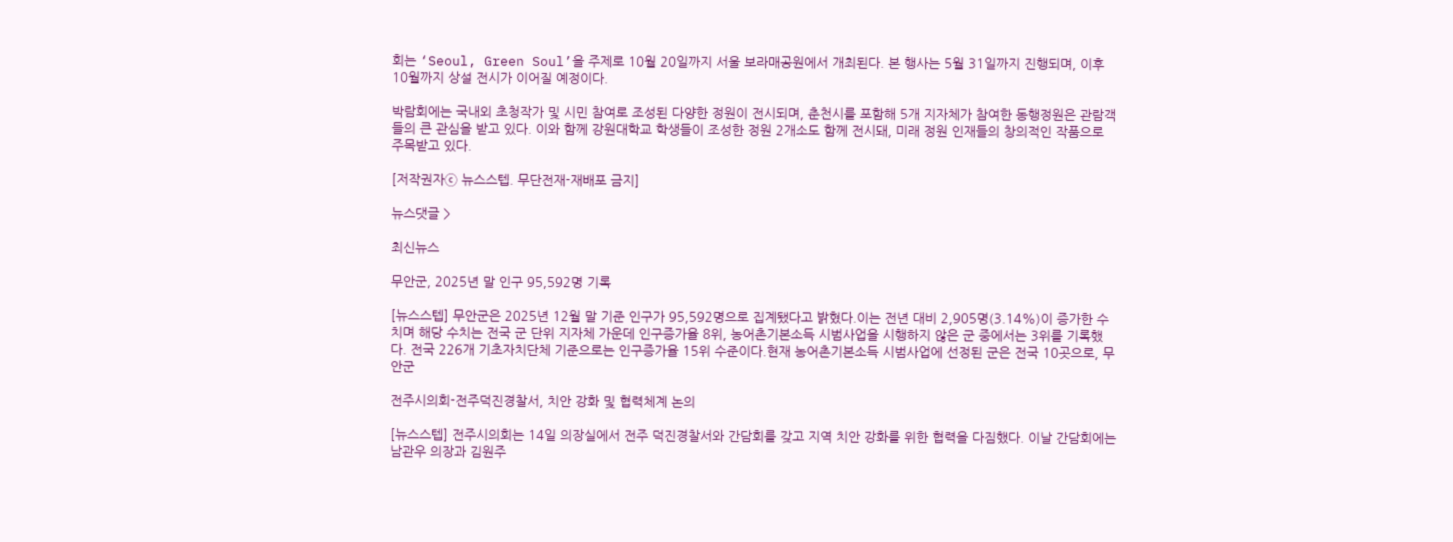회는 ‘Seoul, Green Soul’을 주제로 10월 20일까지 서울 보라매공원에서 개최된다. 본 행사는 5월 31일까지 진행되며, 이후 10월까지 상설 전시가 이어질 예정이다.

박람회에는 국내외 초청작가 및 시민 참여로 조성된 다양한 정원이 전시되며, 춘천시를 포함해 5개 지자체가 참여한 동행정원은 관람객들의 큰 관심을 받고 있다. 이와 함께 강원대학교 학생들이 조성한 정원 2개소도 함께 전시돼, 미래 정원 인재들의 창의적인 작품으로 주목받고 있다.

[저작권자ⓒ 뉴스스텝. 무단전재-재배포 금지]

뉴스댓글 >

최신뉴스

무안군, 2025년 말 인구 95,592명 기록

[뉴스스텝] 무안군은 2025년 12월 말 기준 인구가 95,592명으로 집계됐다고 밝혔다.이는 전년 대비 2,905명(3.14%)이 증가한 수치며 해당 수치는 전국 군 단위 지자체 가운데 인구증가율 8위, 농어촌기본소득 시범사업을 시행하지 않은 군 중에서는 3위를 기록했다. 전국 226개 기초자치단체 기준으로는 인구증가율 15위 수준이다.현재 농어촌기본소득 시범사업에 선정된 군은 전국 10곳으로, 무안군

전주시의회-전주덕진경찰서, 치안 강화 및 협력체계 논의

[뉴스스텝] 전주시의회는 14일 의장실에서 전주 덕진경찰서와 간담회를 갖고 지역 치안 강화를 위한 협력을 다짐했다. 이날 간담회에는 남관우 의장과 김원주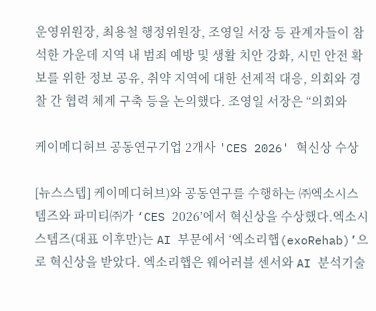운영위원장, 최용철 행정위원장, 조영일 서장 등 관계자들이 참석한 가운데 지역 내 범죄 예방 및 생활 치안 강화, 시민 안전 확보를 위한 정보 공유, 취약 지역에 대한 선제적 대응, 의회와 경찰 간 협력 체계 구축 등을 논의했다. 조영일 서장은 “의회와

케이메디허브 공동연구기업 2개사 'CES 2026' 혁신상 수상

[뉴스스텝] 케이메디허브)와 공동연구를 수행하는 ㈜엑소시스템즈와 파미티㈜가 ‘CES 2026’에서 혁신상을 수상했다.엑소시스템즈(대표 이후만)는 AI 부문에서 ‘엑소리햅(exoRehab)’으로 혁신상을 받았다. 엑소리햅은 웨어러블 센서와 AI 분석기술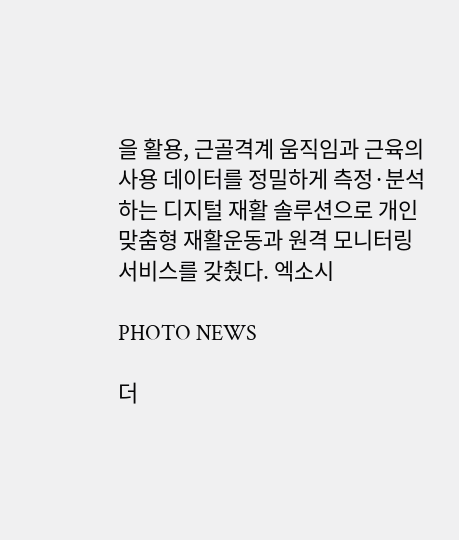을 활용, 근골격계 움직임과 근육의 사용 데이터를 정밀하게 측정·분석하는 디지털 재활 솔루션으로 개인 맞춤형 재활운동과 원격 모니터링 서비스를 갖췄다. 엑소시

PHOTO NEWS

더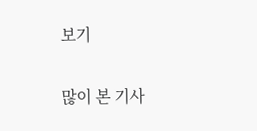보기

많이 본 기사